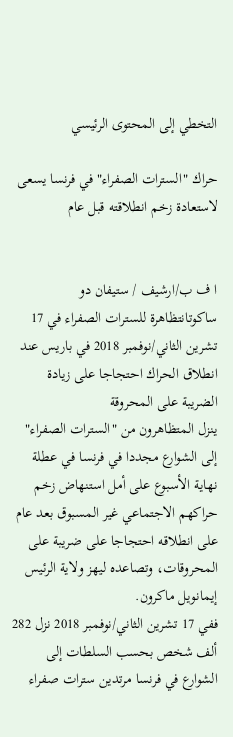التخطي إلى المحتوى الرئيسي

حراك "السترات الصفراء" في فرنسا يسعى لاستعادة زخم انطلاقته قبل عام


ا ف ب/ارشيف / ستيفان دو ساكوتانتظاهرة للسترات الصفراء في 17 تشرين الثاني/نوفمبر 2018 في باريس عند انطلاق الحراك احتجاجا على زيادة الضريبة على المحروقة
ينزل المتظاهرون من "السترات الصفراء" إلى الشوارع مجددا في فرنسا في عطلة نهاية الأسبوع على أمل استنهاض زخم حراكهم الاجتماعي غير المسبوق بعد عام على انطلاقه احتجاجا على ضريبة على المحروقات، وتصاعده ليهز ولاية الرئيس إيمانويل ماكرون.
ففي 17 تشرين الثاني/نوفمبر 2018 نزل 282 ألف شخص بحسب السلطات إلى الشوارع في فرنسا مرتدين سترات صفراء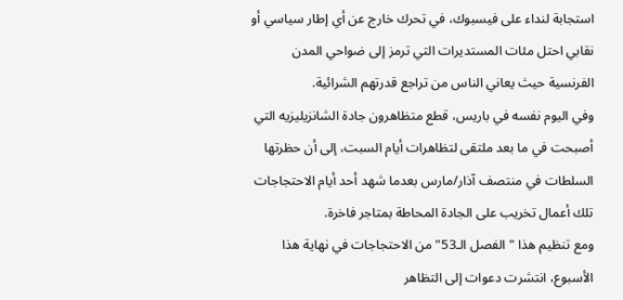استجابة لنداء على فيسبوك، في تحرك خارج عن أي إطار سياسي أو نقابي احتل مئات المستديرات التي ترمز إلى ضواحي المدن الفرنسية حيث يعاني الناس من تراجع قدرتهم الشرائية.
وفي اليوم نفسه في باريس، قطع متظاهرون جادة الشانزيليزيه التي أصبحت في ما بعد ملتقى لتظاهرات أيام السبت، إلى أن حظرتها السلطات في منتصف آذار/مارس بعدما شهد أحد أيام الاحتجاجات تلك أعمال تخريب على الجادة المحاطة بمتاجر فاخرة.
ومع تنظيم هذا "الفصل الـ53" من الاحتجاجات في نهاية هذا الأسبوع، انتشرت دعوات إلى التظاهر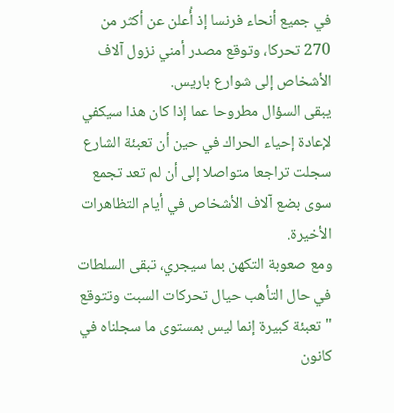في جميع أنحاء فرنسا إذ أُعلن عن أكثر من 270 تحركا، وتوقع مصدر أمني نزول آلاف الأشخاص إلى شوارع باريس.
يبقى السؤال مطروحا عما إذا كان هذا سيكفي لإعادة إحياء الحراك في حين أن تعبئة الشارع سجلت تراجعا متواصلا إلى أن لم تعد تجمع سوى بضع آلاف الأشخاص في أيام التظاهرات الأخيرة.
ومع صعوبة التكهن بما سيجري، تبقى السلطات في حال التأهب حيال تحركات السبت وتتوقع "تعبئة كبيرة إنما ليس بمستوى ما سجلناه في كانون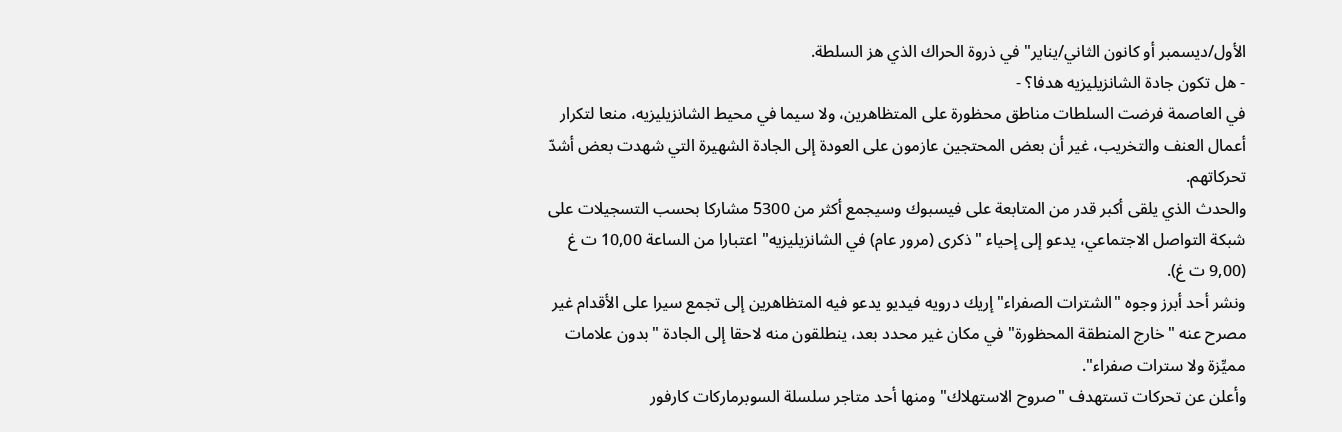الأول/ديسمبر أو كانون الثاني/يناير" في ذروة الحراك الذي هز السلطة.
- هل تكون جادة الشانزيليزيه هدفا؟ -
في العاصمة فرضت السلطات مناطق محظورة على المتظاهرين، ولا سيما في محيط الشانزيليزيه، منعا لتكرار أعمال العنف والتخريب، غير أن بعض المحتجين عازمون على العودة إلى الجادة الشهيرة التي شهدت بعض أشدّ تحركاتهم.
والحدث الذي يلقى أكبر قدر من المتابعة على فيسبوك وسيجمع أكثر من 5300 مشاركا بحسب التسجيلات على شبكة التواصل الاجتماعي، يدعو إلى إحياء "ذكرى (مرور عام) في الشانزيليزيه" اعتبارا من الساعة 10,00 ت غ (9,00 ت غ).
ونشر أحد أبرز وجوه "الشترات الصفراء" إريك درويه فيديو يدعو فيه المتظاهرين إلى تجمع سيرا على الأقدام غير مصرح عنه "خارج المنطقة المحظورة" في مكان غير محدد بعد، ينطلقون منه لاحقا إلى الجادة "بدون علامات مميِّزة ولا سترات صفراء".
وأعلن عن تحركات تستهدف "صروح الاستهلاك" ومنها أحد متاجر سلسلة السوبرماركات كارفور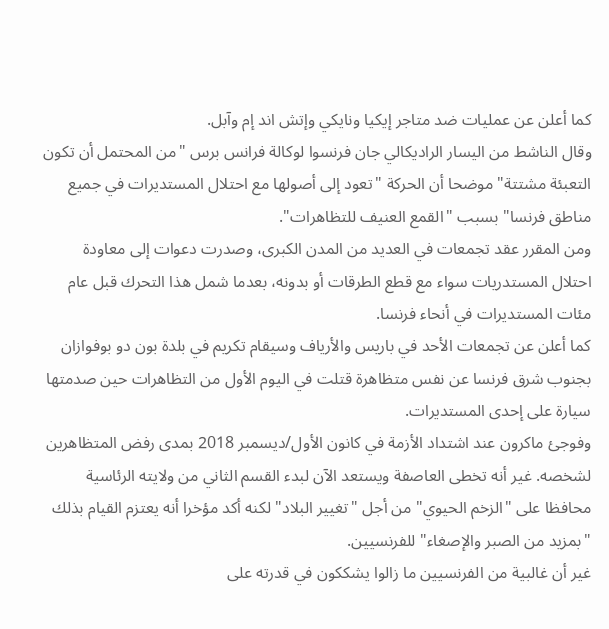كما أعلن عن عمليات ضد متاجر إيكيا ونايكي وإتش اند إم وآبل.
وقال الناشط من اليسار الراديكالي جان فرنسوا لوكالة فرانس برس "من المحتمل أن تكون التعبئة مشتتة" موضحا أن الحركة "تعود إلى أصولها مع احتلال المستديرات في جميع مناطق فرنسا" بسبب "القمع العنيف للتظاهرات".
ومن المقرر عقد تجمعات في العديد من المدن الكبرى، وصدرت دعوات إلى معاودة احتلال المستدريات سواء مع قطع الطرقات أو بدونه، بعدما شمل هذا التحرك قبل عام مئات المستديرات في أنحاء فرنسا.
كما أعلن عن تجمعات الأحد في باريس والأرياف وسيقام تكريم في بلدة بون دو بوفوازان بجنوب شرق فرنسا عن نفس متظاهرة قتلت في اليوم الأول من التظاهرات حين صدمتها سيارة على إحدى المستديرات.
وفوجئ ماكرون عند اشتداد الأزمة في كانون الأول/ديسمبر 2018 بمدى رفض المتظاهرين لشخصه. غير أنه تخطى العاصفة ويستعد الآن لبدء القسم الثاني من ولايته الرئاسية محافظا على "الزخم الحيوي" من أجل "تغيير البلاد" لكنه أكد مؤخرا أنه يعتزم القيام بذلك "بمزيد من الصبر والإصغاء" للفرنسيين.
غير أن غالبية من الفرنسيين ما زالوا يشككون في قدرته على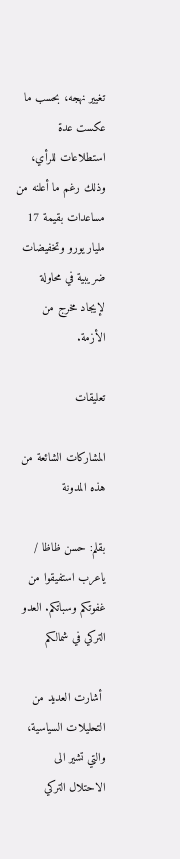تغيير نهجه، بحسب ما عكست عدة استطلاعات للرأي، وذلك رغم ما أعلنه من مساعدات بقيمة 17 مليار يورو وتخفيضات ضريبية في محاولة لإيجاد مخرج من الأزمة.

تعليقات

المشاركات الشائعة من هذه المدونة

بقلم: حسن ظاظا / ياعرب استفيقوا من غفوتكم وسباتكم. العدو التركي في شمالكم

 أشارت العديد من التحليلات السياسية، والتي تشير الى الاحتلال التركي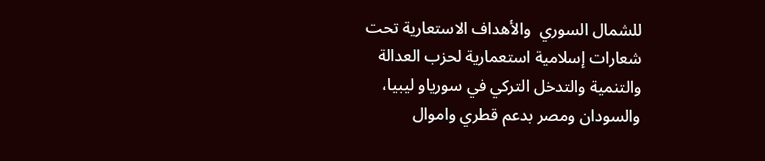للشمال السوري  والأهداف الاستعارية تحت شعارات إسلامية استعمارية لحزب العدالة والتنمية والتدخل التركي في سورياو ليبيا، والسودان ومصر بدعم قطري واموال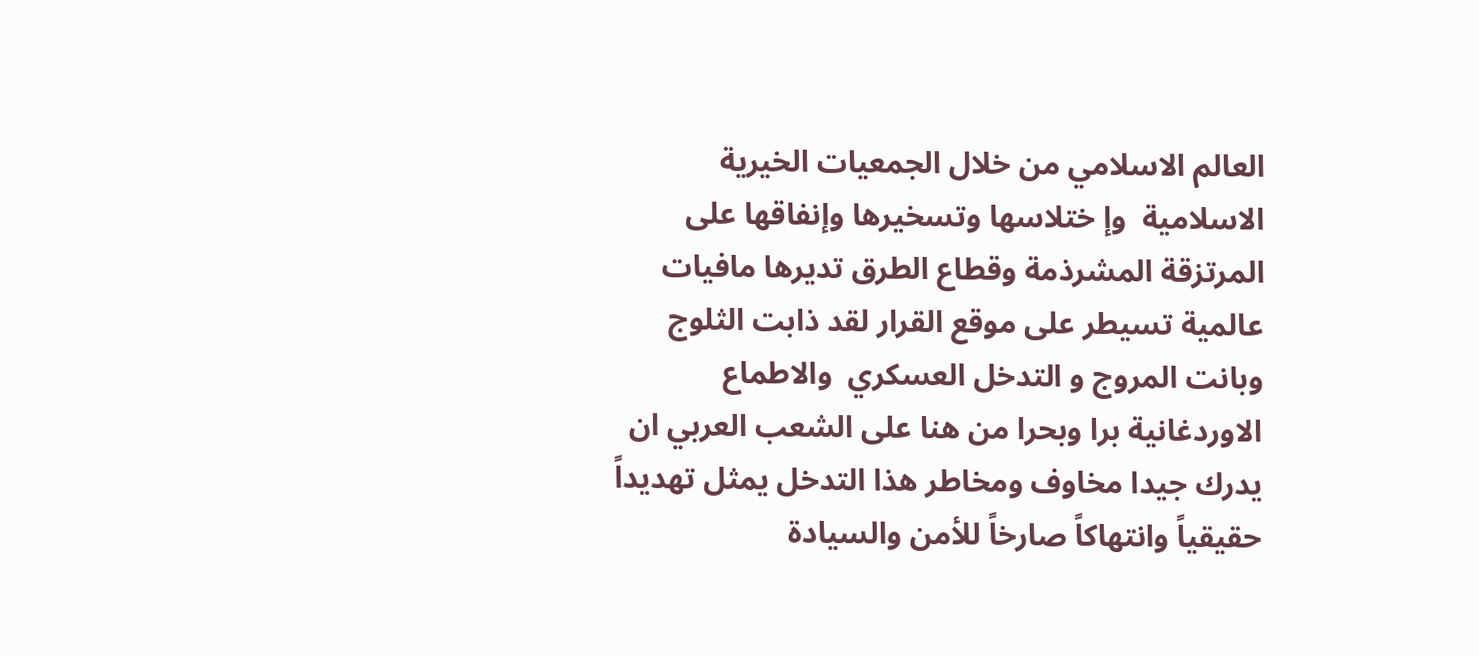العالم الاسلامي من خلال الجمعيات الخيرية الاسلامية  وإ ختلاسها وتسخيرها وإنفاقها على المرتزقة المشرذمة وقطاع الطرق تديرها مافيات عالمية تسيطر على موقع القرار لقد ذابت الثلوج وبانت المروج و التدخل العسكري  والاطماع الاوردغانية برا وبحرا من هنا على الشعب العربي ان يدرك جيدا مخاوف ومخاطر هذا التدخل يمثل تهديداً حقيقياً وانتهاكاً صارخاً للأمن والسيادة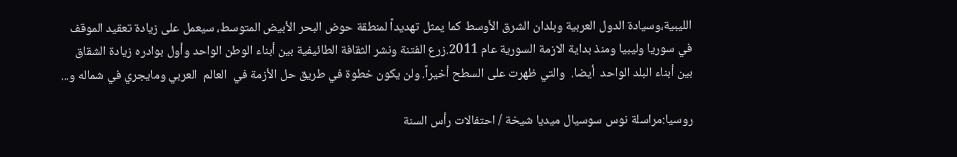الليبية،وسيادة الدول العربية وبلدان الشرق الأوسط كما يمثل تهديداً لمنطقة حوض البحر الأبيض المتوسط، سيعمل على زيادة تعقيد الموقف في سوريا وليبيا ومنذ بداية الازمة السورية عام 2011.زرع الفتنة ونشر الثقافة الطائيفية بين أبناء الوطن الواحد وأول بوادره زيادة الشقاق بين أبناء البلد الواحد  أيضا.  والتي ظهرت على السطح أخيراً. ولن يكون خطوة في طريق حل الأزمة في  العالم  العربي ومايجري في شماله و...

روسيا:مراسلة نوس سوسيال ميديا شيخة / احتفالات رأس السنة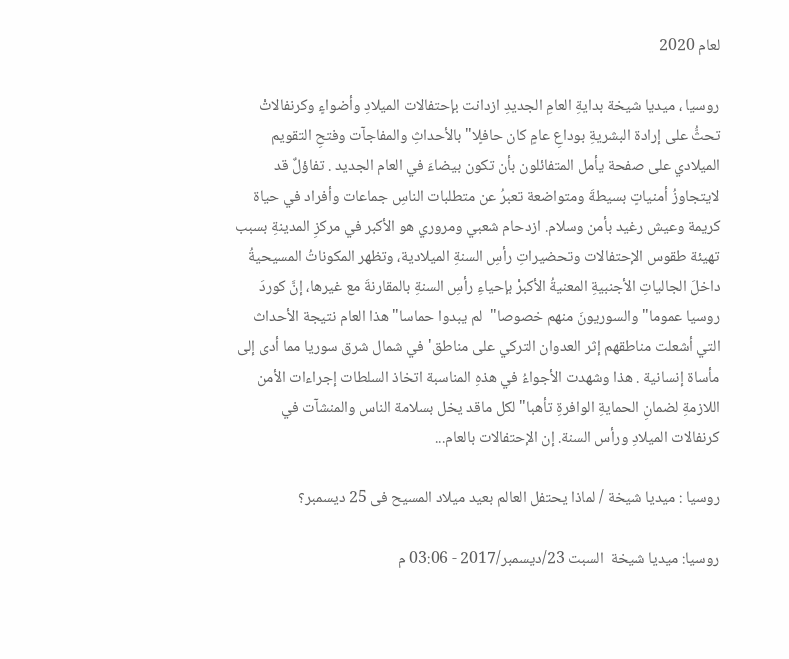لعام 2020

روسيا ، ميديا شيخة بدايةِ العامِ الجديدِ ازدانت بإحتفالات الميلادِ وأضواءٍ وكرنفالاتْ تحثُّ على إرادة البشريةِ بوداعِ عامٍ كان حافلٍا" بالأحداثِ والمفاجآت وفتحِ التقويم الميلادي على صفحة يأمل المتفائلون بأن تكون بيضاءَ في العام الجديد . تفاؤلٌ قد لايتجاوزُ أمنياتٍ بسيطةَ ومتواضعة تعبرُ عن متطلبات الناسِ جماعات وأفراد في حياة كريمة وعيش رغيد بأمن وسلام. ازدحام شعبي ومروري هو الأكبر في مركزِ المدينةِ بسبب تهيئة طقوس الإحتفالات وتحضيراتِ رأسِ السنةِ الميلادية، وتظهر المكوناتُ المسيحيةُ داخلَ الجالياتِ الأجنبيةِ المعنيةُ الأكبرْ بإحياءِ رأسِ السنةِ بالمقارنةَ مع غيرها، إنَّ كوردَ روسيا عموما" والسوريونَ منهم خصوصا"  لم يبدوا حماسا" هذا العام نتيجة الأحداث التي أشعلت مناطقهم إثر العدوان التركي على مناطق' في شمال شرق سوريا مما أدى إلى مأساة إنسانية . هذا وشهدت الأجواءُ في هذهِ المناسبة اتخاذ السلطات إجراءات الأمن اللازمةِ لضمانِ الحمايةِ الوافرةِ تأهبا" لكل ماقد يخل بسلامة الناس والمنشآت في كرنفالات الميلادِ ورأس السنة. إن الإحتفالات بالعام...

روسيا : ميديا شيخة / لماذا يحتفل العالم بعيد ميلاد المسيح فى 25 ديسمبر؟

روسيا: ميديا شيخة  السبت 23/ديسمبر/2017 - 03:06 م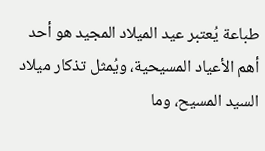طباعة يُعتبر عيد الميلاد المجيد هو أحد أهم الأعياد المسيحية، ويُمثل تذكار ميلاد السيد المسيح، وما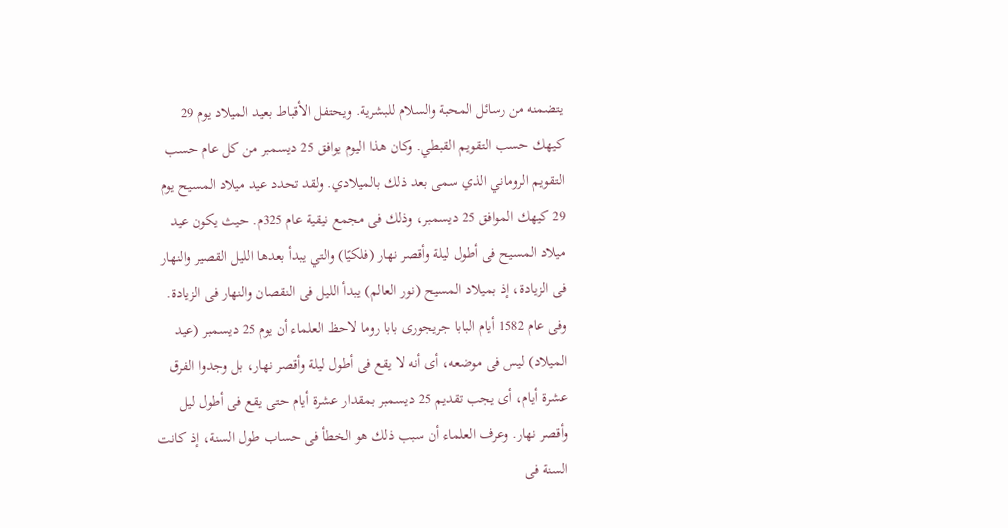يتضمنه من رسائل المحبة والسلام للبشرية. ويحتفل الأقباط بعيد الميلاد يوم 29 كيهك حسب التقويم القبطي. وكان هذا اليوم يوافق 25 ديسمبر من كل عام حسب التقويم الروماني الذي سمى بعد ذلك بالميلادي. ولقد تحدد عيد ميلاد المسيح يوم 29 كيهك الموافق 25 ديسمبر، وذلك فى مجمع نيقية عام 325م. حيث يكون عيد ميلاد المسيح فى أطول ليلة وأقصر نهار (فلكيًا) والتي يبدأ بعدها الليل القصير والنهار فى الزيادة، إذ بميلاد المسيح (نور العالم) يبدأ الليل فى النقصان والنهار فى الزيادة. وفى عام 1582 أيام البابا جريجورى بابا روما لاحظ العلماء أن يوم 25 ديسمبر (عيد الميلاد) ليس فى موضعه، أى أنه لا يقع فى أطول ليلة وأقصر نهار، بل وجدوا الفرق عشرة أيام، أى يجب تقديم 25 ديسمبر بمقدار عشرة أيام حتى يقع فى أطول ليل وأقصر نهار. وعرف العلماء أن سبب ذلك هو الخطأ فى حساب طول السنة، إذ كانت السنة فى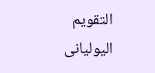التقويم اليوليانى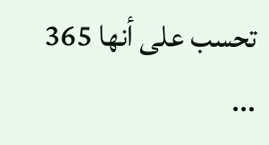تحسب على أنها 365 ...